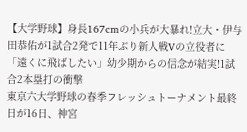【大学野球】身長167cmの小兵が大暴れ!立大・伊与田恭佑が1試合2発で11年ぶり新人戦Vの立役者に
「遠くに飛ばしたい」幼少期からの信念が結実!1試合2本塁打の衝撃
東京六大学野球の春季フレッシュトーナメント最終日が16日、神宮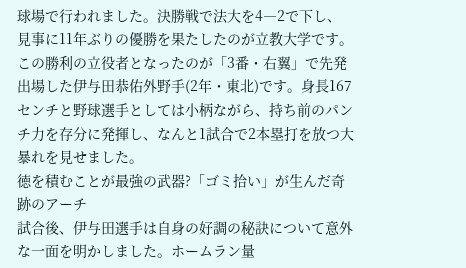球場で行われました。決勝戦で法大を4―2で下し、見事に11年ぶりの優勝を果たしたのが立教大学です。この勝利の立役者となったのが「3番・右翼」で先発出場した伊与田恭佑外野手(2年・東北)です。身長167センチと野球選手としては小柄ながら、持ち前のパンチ力を存分に発揮し、なんと1試合で2本塁打を放つ大暴れを見せました。
徳を積むことが最強の武器?「ゴミ拾い」が生んだ奇跡のアーチ
試合後、伊与田選手は自身の好調の秘訣について意外な一面を明かしました。ホームラン量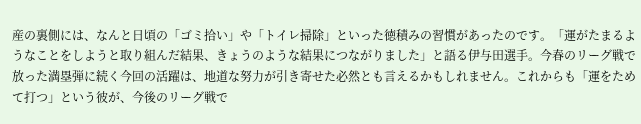産の裏側には、なんと日頃の「ゴミ拾い」や「トイレ掃除」といった徳積みの習慣があったのです。「運がたまるようなことをしようと取り組んだ結果、きょうのような結果につながりました」と語る伊与田選手。今春のリーグ戦で放った満塁弾に続く今回の活躍は、地道な努力が引き寄せた必然とも言えるかもしれません。これからも「運をためて打つ」という彼が、今後のリーグ戦で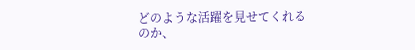どのような活躍を見せてくれるのか、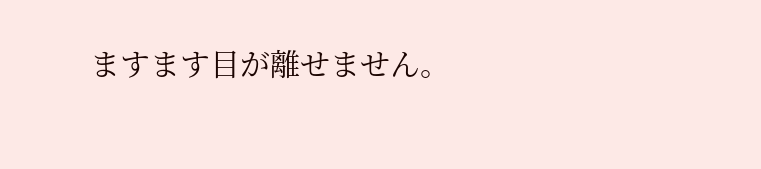ますます目が離せません。